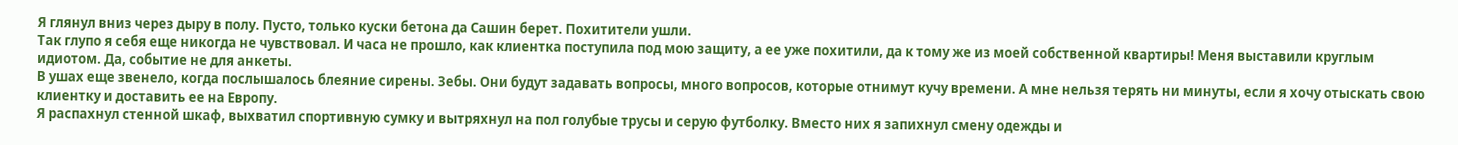Я глянул вниз через дыру в полу. Пусто, только куски бетона да Сашин берет. Похитители ушли.
Так глупо я себя еще никогда не чувствовал. И часа не прошло, как клиентка поступила под мою защиту, а ее уже похитили, да к тому же из моей собственной квартиры! Меня выставили круглым идиотом. Да, событие не для анкеты.
В ушах еще звенело, когда послышалось блеяние сирены. Зебы. Они будут задавать вопросы, много вопросов, которые отнимут кучу времени. А мне нельзя терять ни минуты, если я хочу отыскать свою клиентку и доставить ее на Европу.
Я распахнул стенной шкаф, выхватил спортивную сумку и вытряхнул на пол голубые трусы и серую футболку. Вместо них я запихнул смену одежды и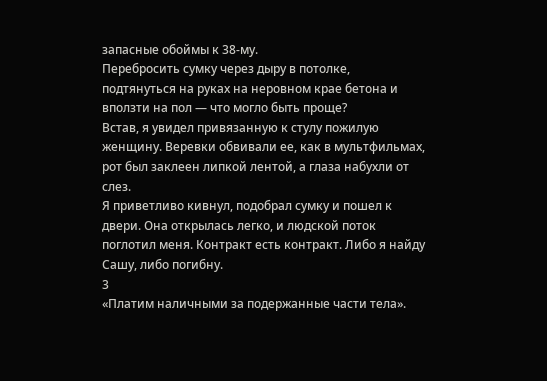запасные обоймы к 38-му.
Перебросить сумку через дыру в потолке, подтянуться на руках на неровном крае бетона и вползти на пол — что могло быть проще?
Встав, я увидел привязанную к стулу пожилую женщину. Веревки обвивали ее, как в мультфильмах, рот был заклеен липкой лентой, а глаза набухли от слез.
Я приветливо кивнул, подобрал сумку и пошел к двери. Она открылась легко, и людской поток поглотил меня. Контракт есть контракт. Либо я найду Сашу, либо погибну.
3
«Платим наличными за подержанные части тела».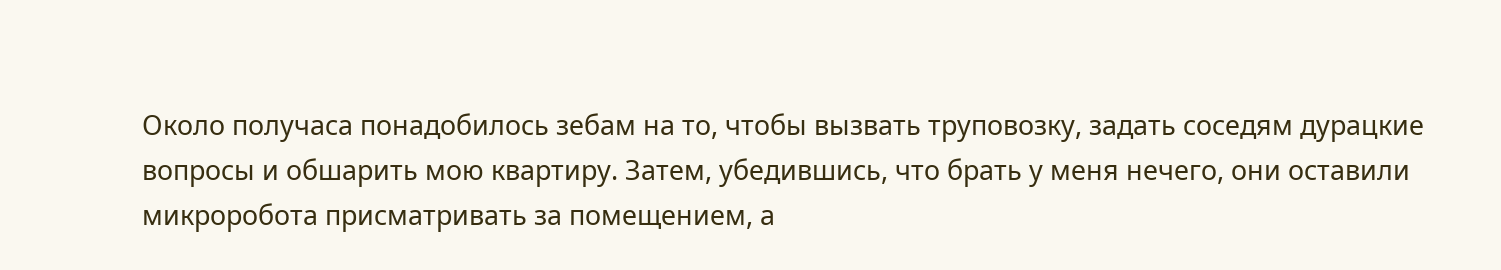Около получаса понадобилось зебам на то, чтобы вызвать труповозку, задать соседям дурацкие вопросы и обшарить мою квартиру. Затем, убедившись, что брать у меня нечего, они оставили микроробота присматривать за помещением, а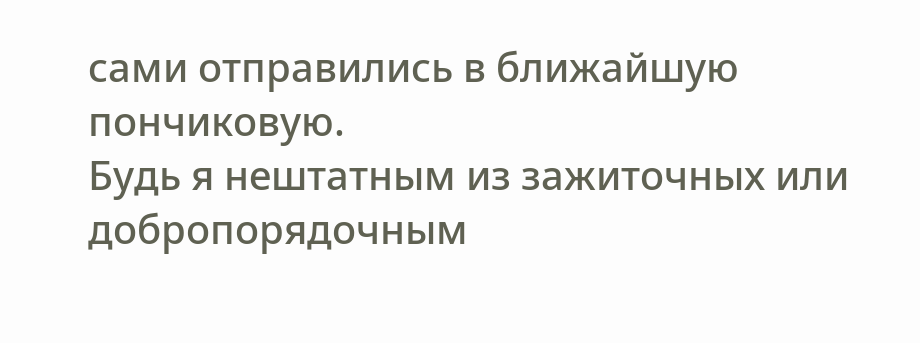сами отправились в ближайшую пончиковую.
Будь я нештатным из зажиточных или добропорядочным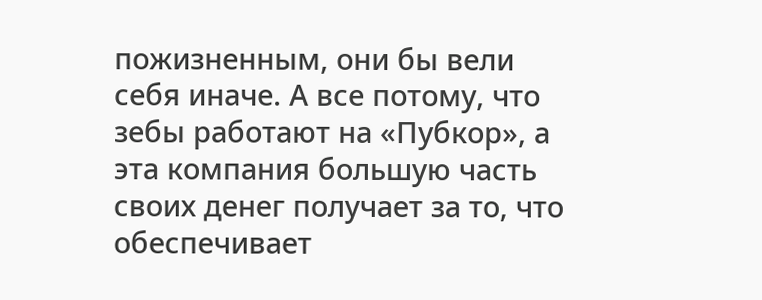пожизненным, они бы вели себя иначе. А все потому, что зебы работают на «Пубкор», а эта компания большую часть своих денег получает за то, что обеспечивает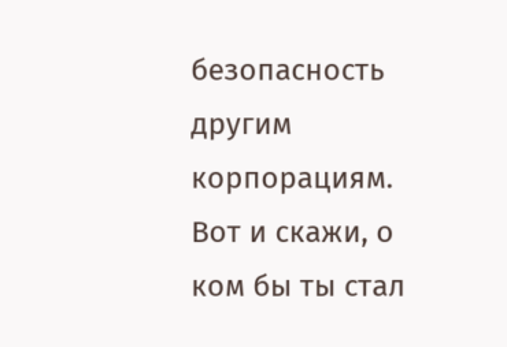безопасность другим корпорациям. Вот и скажи, о ком бы ты стал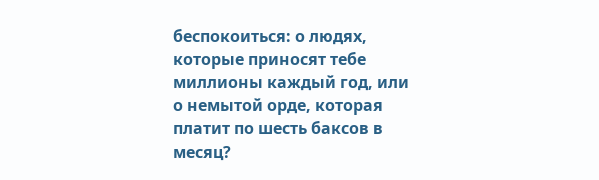беспокоиться: о людях, которые приносят тебе миллионы каждый год, или о немытой орде, которая платит по шесть баксов в месяц?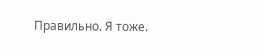Правильно. Я тоже.